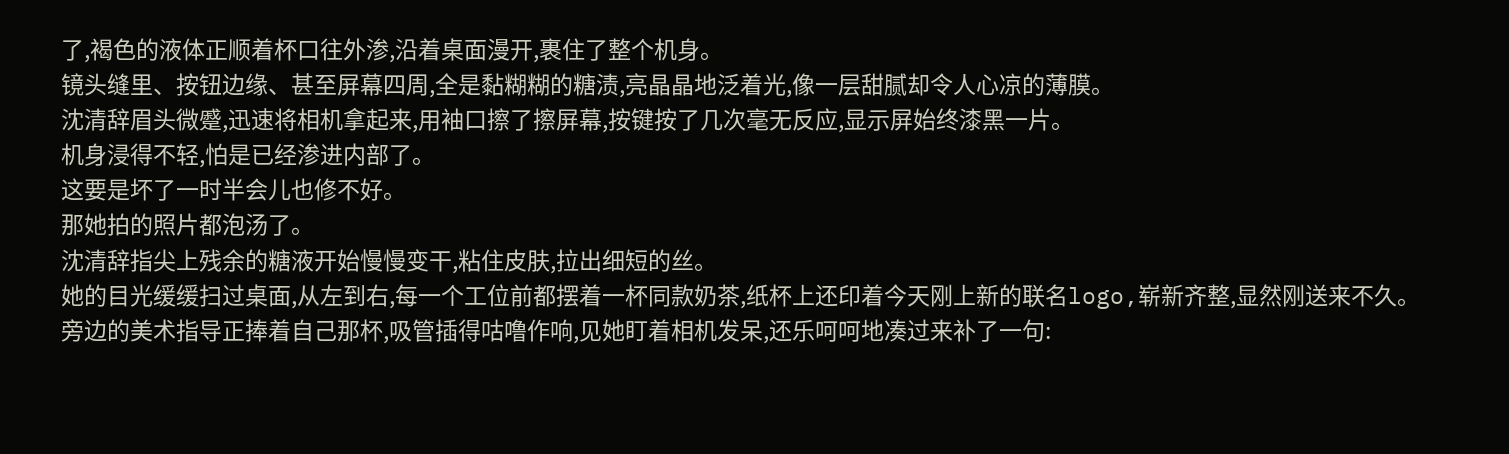了,褐色的液体正顺着杯口往外渗,沿着桌面漫开,裹住了整个机身。
镜头缝里、按钮边缘、甚至屏幕四周,全是黏糊糊的糖渍,亮晶晶地泛着光,像一层甜腻却令人心凉的薄膜。
沈清辞眉头微蹙,迅速将相机拿起来,用袖口擦了擦屏幕,按键按了几次毫无反应,显示屏始终漆黑一片。
机身浸得不轻,怕是已经渗进内部了。
这要是坏了一时半会儿也修不好。
那她拍的照片都泡汤了。
沈清辞指尖上残余的糖液开始慢慢变干,粘住皮肤,拉出细短的丝。
她的目光缓缓扫过桌面,从左到右,每一个工位前都摆着一杯同款奶茶,纸杯上还印着今天刚上新的联名logo,崭新齐整,显然刚送来不久。
旁边的美术指导正捧着自己那杯,吸管插得咕噜作响,见她盯着相机发呆,还乐呵呵地凑过来补了一句: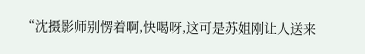“沈摄影师别愣着啊,快喝呀,这可是苏姐刚让人送来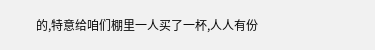的,特意给咱们棚里一人买了一杯,人人有份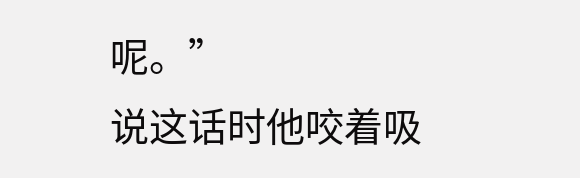呢。”
说这话时他咬着吸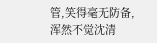管,笑得毫无防备,浑然不觉沈清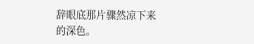辞眼底那片骤然凉下来的深色。